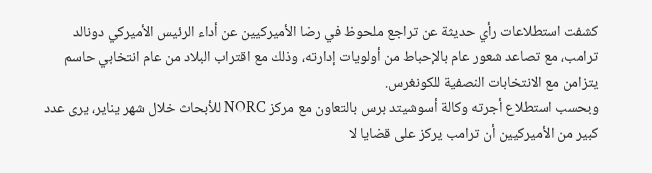كشفت استطلاعات رأي حديثة عن تراجع ملحوظ في رضا الأميركيين عن أداء الرئيس الأميركي دونالد ترامب، مع تصاعد شعور عام بالإحباط من أولويات إدارته، وذلك مع اقتراب البلاد من عام انتخابي حاسم يتزامن مع الانتخابات النصفية للكونغرس.
وبحسب استطلاع أجرته وكالة أسوشيتد برس بالتعاون مع مركز NORC للأبحاث خلال شهر يناير، يرى عدد كبير من الأميركيين أن ترامب يركز على قضايا لا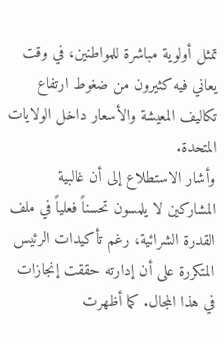تمثل أولوية مباشرة للمواطنين، في وقت يعاني فيه كثيرون من ضغوط ارتفاع تكاليف المعيشة والأسعار داخل الولايات المتحدة.
وأشار الاستطلاع إلى أن غالبية المشاركين لا يلمسون تحسناً فعلياً في ملف القدرة الشرائية، رغم تأكيدات الرئيس المتكررة على أن إدارته حققت إنجازات في هذا المجال. كما أظهرت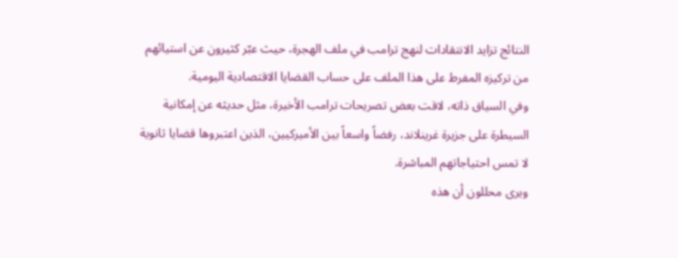النتائج تزايد الانتقادات لنهج ترامب في ملف الهجرة، حيث عبّر كثيرون عن استيائهم من تركيزه المفرط على هذا الملف على حساب القضايا الاقتصادية اليومية.
وفي السياق ذاته، لاقت بعض تصريحات ترامب الأخيرة، مثل حديثه عن إمكانية السيطرة على جزيرة غرينلاند، رفضاً واسعاً بين الأميركيين، الذين اعتبروها قضايا ثانوية لا تمس احتياجاتهم المباشرة.
ويرى محللون أن هذه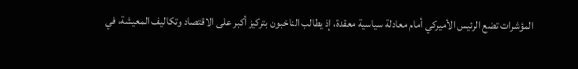المؤشرات تضع الرئيس الأميركي أمام معادلة سياسية معقدة، إذ يطالب الناخبون بتركيز أكبر على الاقتصاد وتكاليف المعيشة، في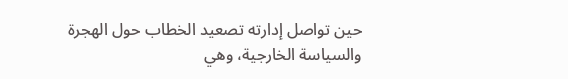حين تواصل إدارته تصعيد الخطاب حول الهجرة والسياسة الخارجية، وهي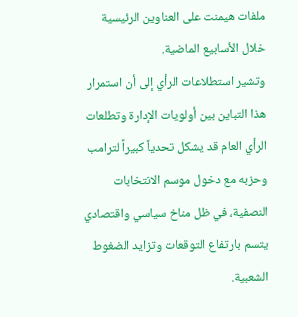ملفات هيمنت على العناوين الرئيسية خلال الأسابيع الماضية.
وتشير استطلاعات الرأي إلى أن استمرار هذا التباين بين أولويات الإدارة وتطلعات الرأي العام قد يشكل تحدياً كبيراً لترامب وحزبه مع دخول موسم الانتخابات النصفية، في ظل مناخ سياسي واقتصادي يتسم بارتفاع التوقعات وتزايد الضغوط الشعبية.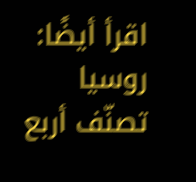اقرأ أيضًا:
روسيا تصنّف أربع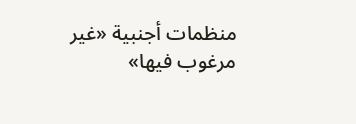منظمات أجنبية «غير مرغوب فيها»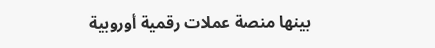بينها منصة عملات رقمية أوروبية